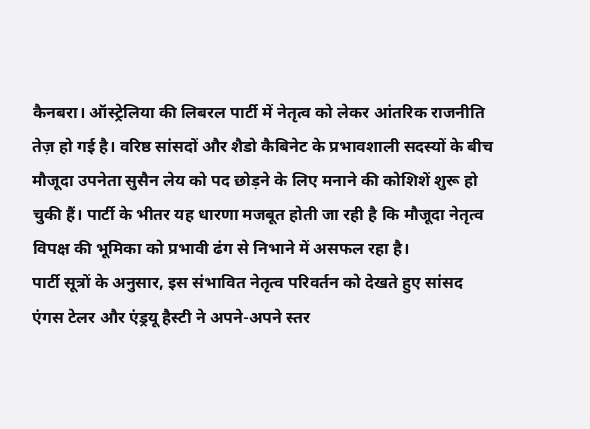कैनबरा। ऑस्ट्रेलिया की लिबरल पार्टी में नेतृत्व को लेकर आंतरिक राजनीति तेज़ हो गई है। वरिष्ठ सांसदों और शैडो कैबिनेट के प्रभावशाली सदस्यों के बीच मौजूदा उपनेता सुसैन लेय को पद छोड़ने के लिए मनाने की कोशिशें शुरू हो चुकी हैं। पार्टी के भीतर यह धारणा मजबूत होती जा रही है कि मौजूदा नेतृत्व विपक्ष की भूमिका को प्रभावी ढंग से निभाने में असफल रहा है।
पार्टी सूत्रों के अनुसार, इस संभावित नेतृत्व परिवर्तन को देखते हुए सांसद एंगस टेलर और एंड्रयू हैस्टी ने अपने-अपने स्तर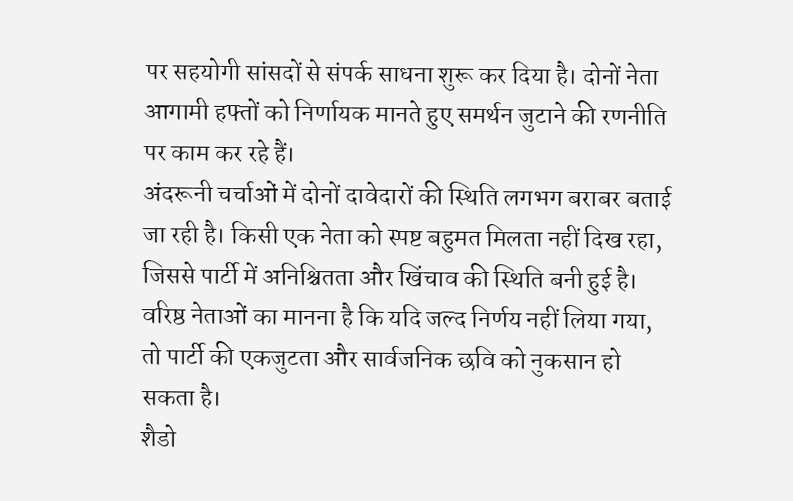पर सहयोगी सांसदों से संपर्क साधना शुरू कर दिया है। दोनों नेता आगामी हफ्तों को निर्णायक मानते हुए समर्थन जुटाने की रणनीति पर काम कर रहे हैं।
अंदरूनी चर्चाओं में दोनों दावेदारों की स्थिति लगभग बराबर बताई जा रही है। किसी एक नेता को स्पष्ट बहुमत मिलता नहीं दिख रहा, जिससे पार्टी में अनिश्चितता और खिंचाव की स्थिति बनी हुई है। वरिष्ठ नेताओं का मानना है कि यदि जल्द निर्णय नहीं लिया गया, तो पार्टी की एकजुटता और सार्वजनिक छवि को नुकसान हो सकता है।
शैडो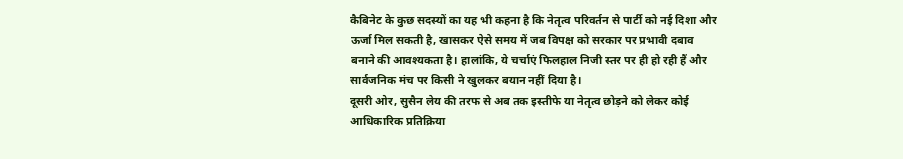कैबिनेट के कुछ सदस्यों का यह भी कहना है कि नेतृत्व परिवर्तन से पार्टी को नई दिशा और ऊर्जा मिल सकती है, खासकर ऐसे समय में जब विपक्ष को सरकार पर प्रभावी दबाव बनाने की आवश्यकता है। हालांकि, ये चर्चाएं फिलहाल निजी स्तर पर ही हो रही हैं और सार्वजनिक मंच पर किसी ने खुलकर बयान नहीं दिया है।
दूसरी ओर, सुसैन लेय की तरफ से अब तक इस्तीफे या नेतृत्व छोड़ने को लेकर कोई आधिकारिक प्रतिक्रिया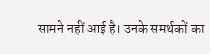सामने नहीं आई है। उनके समर्थकों का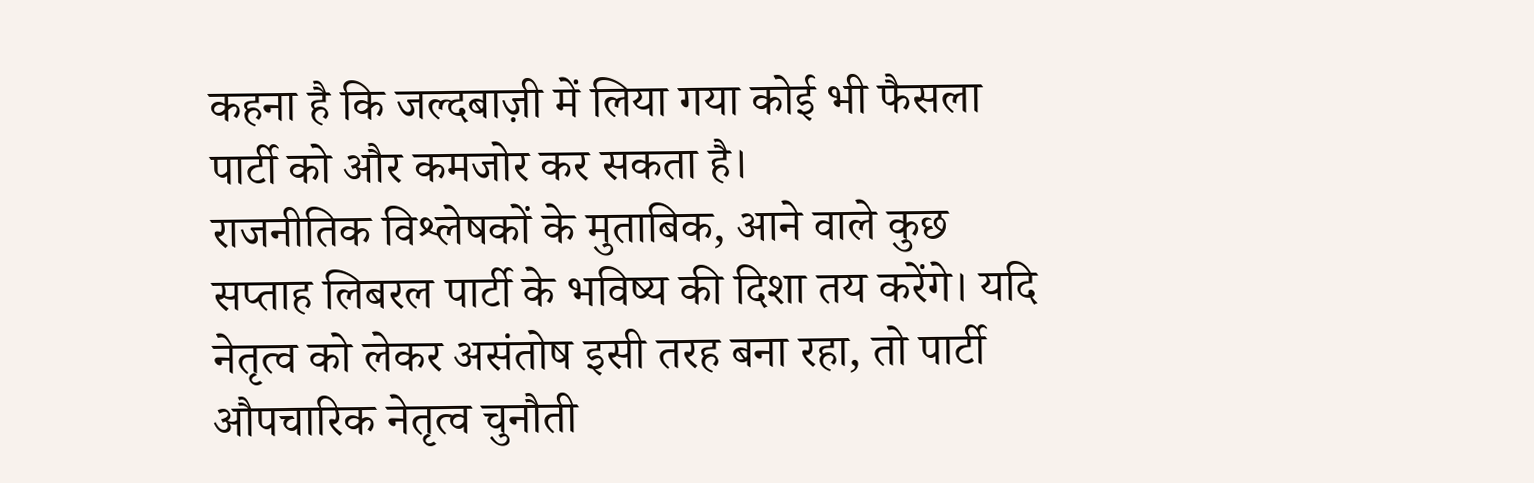कहना है कि जल्दबाज़ी में लिया गया कोई भी फैसला पार्टी को और कमजोर कर सकता है।
राजनीतिक विश्लेषकों के मुताबिक, आने वाले कुछ सप्ताह लिबरल पार्टी के भविष्य की दिशा तय करेंगे। यदि नेतृत्व को लेकर असंतोष इसी तरह बना रहा, तो पार्टी औपचारिक नेतृत्व चुनौती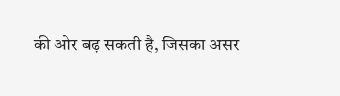की ओर बढ़ सकती है, जिसका असर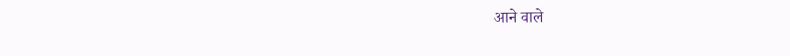आने वाले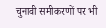चुनावी समीकरणों पर भी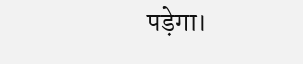पड़ेगा।